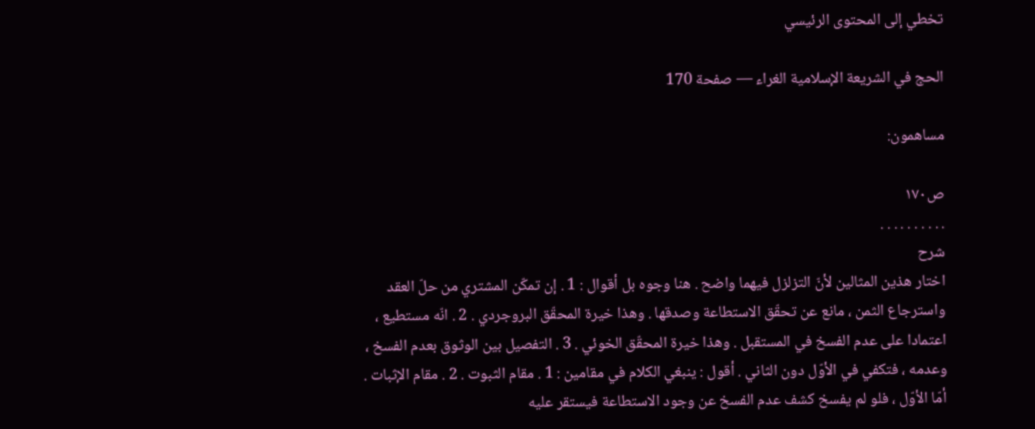تخطي إلى المحتوى الرئيسي

الحج في الشريعة الإسلامية الغراء — صفحة 170

مساهمون:

ص١٧٠
. . . . . . . . . .
شرح
اختار هذين المثالين لأنّ التزلزل فيهما واضح . هنا وجوه بل أقوال : 1 . إن تمكّن المشتري من حلّ العقد واسترجاع الثمن ، مانع عن تحقّق الاستطاعة وصدقها . وهذا خيرة المحقّق البروجردي . 2 . انّه مستطيع ، اعتمادا على عدم الفسخ في المستقبل . وهذا خيرة المحقّق الخوئي . 3 . التفصيل بين الوثوق بعدم الفسخ ، وعدمه ، فتكفي في الأوّل دون الثاني . أقول : ينبغي الكلام في مقامين : 1 . مقام الثبوت . 2 . مقام الإثبات . أمّا الأوّل ، فلو لم يفسخ كشف عدم الفسخ عن وجود الاستطاعة فيستقر عليه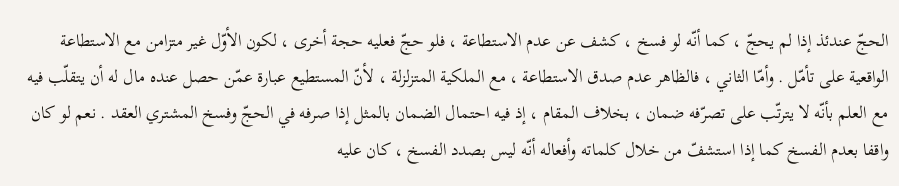الحجّ عندئذ إذا لم يحجّ ، كما أنّه لو فسخ ، كشف عن عدم الاستطاعة ، فلو حجّ فعليه حجة أخرى ، لكون الأوّل غير متزامن مع الاستطاعة الواقعية على تأمّل . وأمّا الثاني ، فالظاهر عدم صدق الاستطاعة ، مع الملكية المتزلزلة ، لأنّ المستطيع عبارة عمّن حصل عنده مال له أن يتقلّب فيه مع العلم بأنّه لا يترتّب على تصرّفه ضمان ، بخلاف المقام ، إذ فيه احتمال الضمان بالمثل إذا صرفه في الحجّ وفسخ المشتري العقد . نعم لو كان واقفا بعدم الفسخ كما إذا استشفّ من خلال كلماته وأفعاله أنّه ليس بصدد الفسخ ، كان عليه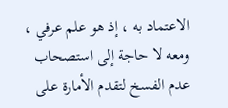الاعتماد به ، إذ هو علم عرفي ، ومعه لا حاجة إلى استصحاب عدم الفسخ لتقدم الأمارة على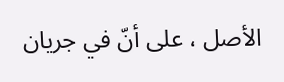الأصل ، على أنّ في جريان